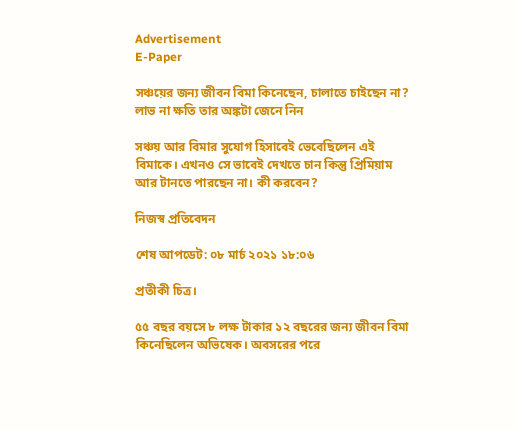Advertisement
E-Paper

সঞ্চয়ের জন্য জীবন বিমা কিনেছেন, চালাতে চাইছেন না? লাভ না ক্ষতি তার অঙ্কটা জেনে নিন

সঞ্চয় আর বিমার সুযোগ হিসাবেই ভেবেছিলেন এই বিমাকে। এখনও সে ভাবেই দেখতে চান কিন্তু প্রিমিয়াম আর টানতে পারছেন না। কী করবেন?

নিজস্ব প্রতিবেদন

শেষ আপডেট: ০৮ মার্চ ২০২১ ১৮:০৬

প্রতীকী চিত্র।

৫৫ বছর বয়সে ৮ লক্ষ টাকার ১২ বছরের জন্য জীবন বিমা কিনেছিলেন অভিষেক। অবসরের পরে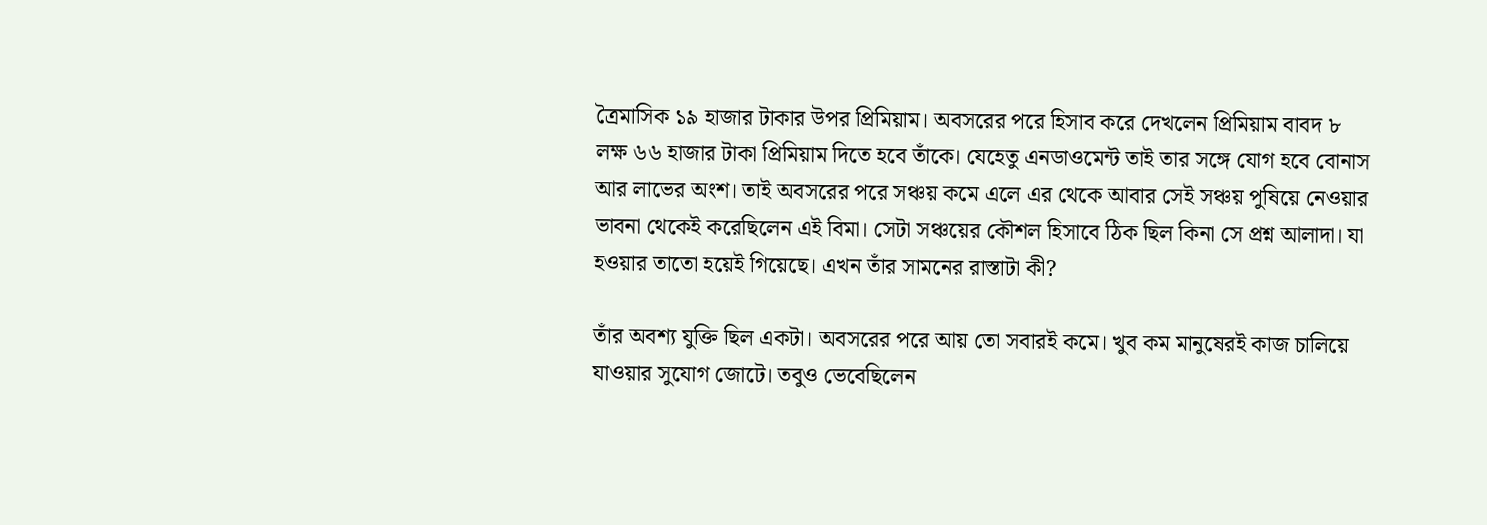ত্রৈমাসিক ১৯ হাজার টাকার উপর প্রিমিয়াম। অবসরের পরে হিসাব করে দেখলেন প্রিমিয়াম বাবদ ৮ লক্ষ ৬৬ হাজার টাকা প্রিমিয়াম দিতে হবে তাঁকে। যেহেতু এনডাওমেন্ট তাই তার সঙ্গে যোগ হবে বোনাস আর লাভের অংশ। তাই অবসরের পরে সঞ্চয় কমে এলে এর থেকে আবার সেই সঞ্চয় পুষিয়ে নেওয়ার ভাবনা থেকেই করেছিলেন এই বিমা। সেটা সঞ্চয়ের কৌশল হিসাবে ঠিক ছিল কিনা সে প্রশ্ন আলাদা। যা হওয়ার তাতো হয়েই গিয়েছে। এখন তাঁর সামনের রাস্তাটা কী?

তাঁর অবশ্য যুক্তি ছিল একটা। অবসরের পরে আয় তো সবারই কমে। খুব কম মানুষেরই কাজ চালিয়ে যাওয়ার সুযোগ জোটে। তবুও ভেবেছিলেন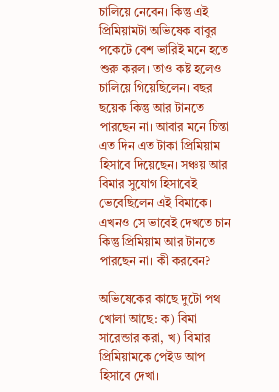চালিয়ে নেবেন। কিন্তু এই প্রিমিয়ামটা অভিষেক বাবুর পকেটে বেশ ভারিই মনে হতে শুরু করল। তাও কষ্ট হলেও চালিয়ে গিয়েছিলেন। বছর ছয়েক কিন্তু আর টানতে পারছেন না। আবার মনে চিন্তা এত দিন এত টাকা প্রিমিয়াম হিসাবে দিয়েছেন। সঞ্চয় আর বিমার সুযোগ হিসাবেই ভেবেছিলেন এই বিমাকে। এখনও সে ভাবেই দেখতে চান কিন্তু প্রিমিয়াম আর টানতে পারছেন না। কী করবেন?

অভিষেকের কাছে দুটো পথ খোলা আছে: ক) বিমা সারেন্ডার করা, খ) বিমার প্রিমিয়ামকে পেইড আপ হিসাবে দেখা।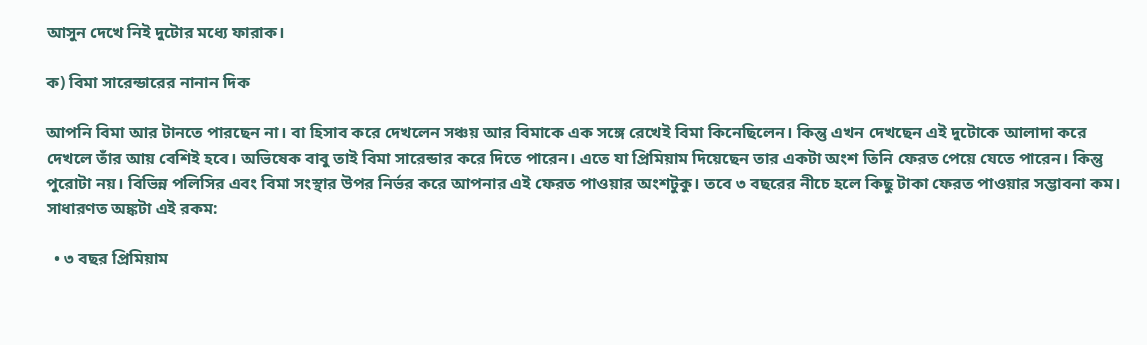আসুন দেখে নিই দুটোর মধ্যে ফারাক।

ক) বিমা সারেন্ডারের নানান দিক

আপনি বিমা আর টানতে পারছেন না। বা হিসাব করে দেখলেন সঞ্চয় আর বিমাকে এক সঙ্গে রেখেই বিমা কিনেছিলেন। কিন্তু এখন দেখছেন এই দুটোকে আলাদা করে দেখলে তাঁর আয় বেশিই হবে। অভিষেক বাবু তাই বিমা সারেন্ডার করে দিতে পারেন। এতে যা প্রিমিয়াম দিয়েছেন তার একটা অংশ তিনি ফেরত পেয়ে যেতে পারেন। কিন্তু পুরোটা নয়। বিভিন্ন পলিসির এবং বিমা সংস্থার উপর নির্ভর করে আপনার এই ফেরত পাওয়ার অংশটুকু। তবে ৩ বছরের নীচে হলে কিছু টাকা ফেরত পাওয়ার সম্ভাবনা কম। সাধারণত অঙ্কটা এই রকম:

  • ৩ বছর প্রিমিয়াম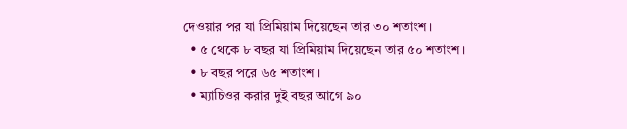দেওয়ার পর যা প্রিমিয়াম দিয়েছেন তার ৩০ শতাংশ।
  • ৫ থেকে ৮ বছর যা প্রিমিয়াম দিয়েছেন তার ৫০ শতাংশ।
  • ৮ বছর পরে ৬৫ শতাংশ।
  • ম্যাচিওর করার দুই বছর আগে ৯০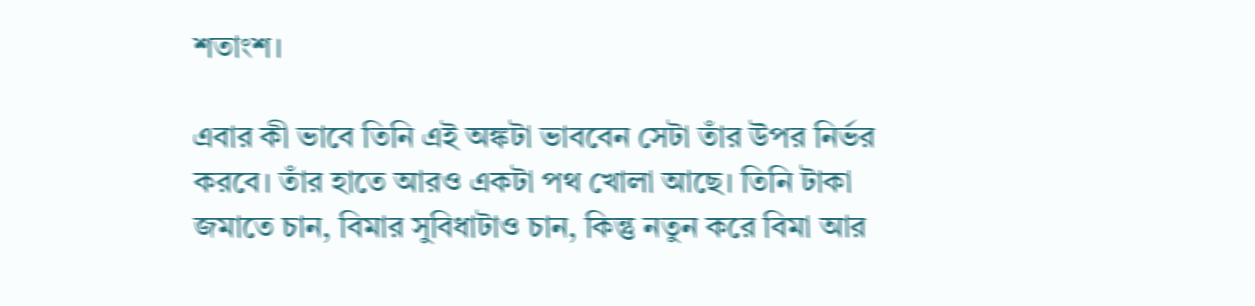শতাংশ।

এবার কী ভাবে তিনি এই অঙ্কটা ভাববেন সেটা তাঁর উপর নির্ভর করবে। তাঁর হাতে আরও একটা পথ খোলা আছে। তিনি টাকা জমাতে চান, বিমার সুবিধাটাও চান, কিন্তু নতুন করে বিমা আর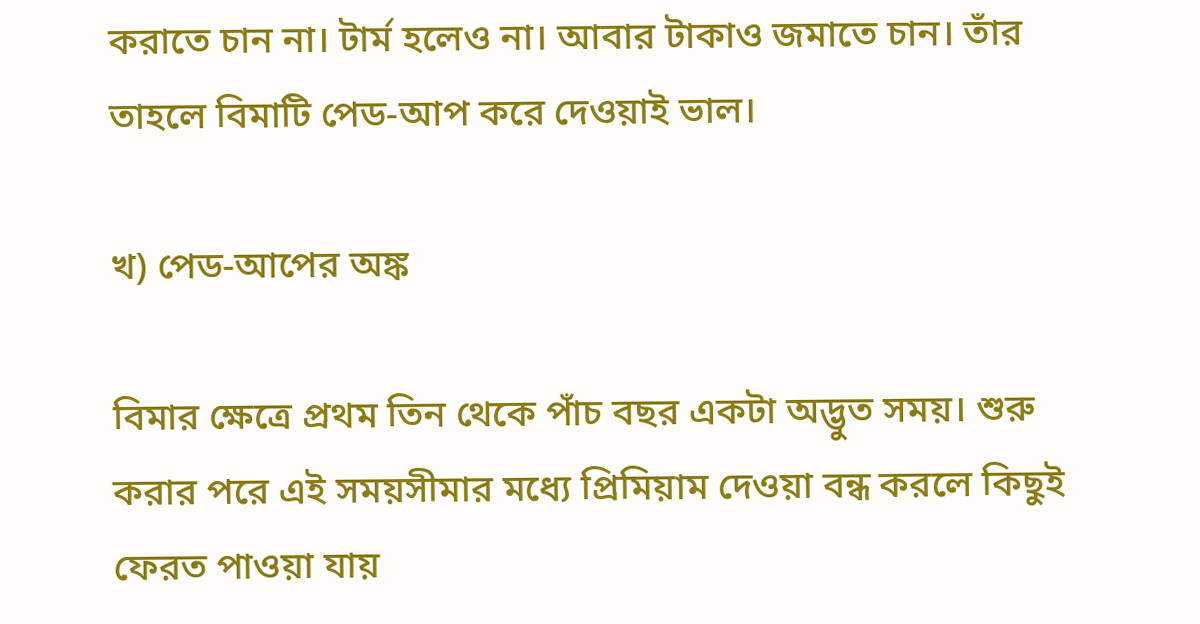করাতে চান না। টার্ম হলেও না। আবার টাকাও জমাতে চান। তাঁর তাহলে বিমাটি পেড-আপ করে দেওয়াই ভাল।

খ) পেড-আপের অঙ্ক

বিমার ক্ষেত্রে প্রথম তিন থেকে পাঁচ বছর একটা অদ্ভুত সময়। শুরু করার পরে এই সময়সীমার মধ্যে প্রিমিয়াম দেওয়া বন্ধ করলে কিছুই ফেরত পাওয়া যায়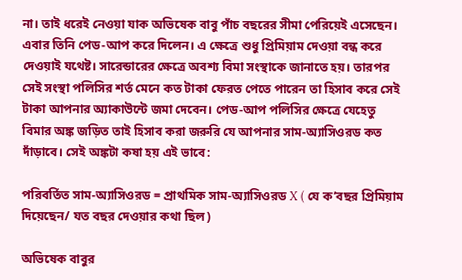না। তাই ধরেই নেওয়া যাক অভিষেক বাবু পাঁচ বছরের সীমা পেরিয়েই এসেছেন। এবার তিনি পেড-আপ করে দিলেন। এ ক্ষেত্রে শুধু প্রিমিয়াম দেওয়া বন্ধ করে দেওয়াই যথেষ্ট। সারেন্ডারের ক্ষেত্রে অবশ্য বিমা সংস্থাকে জানাতে হয়। তারপর সেই সংস্থা পলিসির শর্ত মেনে কত টাকা ফেরত পেতে পারেন তা হিসাব করে সেই টাকা আপনার অ্যাকাউন্টে জমা দেবেন। পেড-আপ পলিসির ক্ষেত্রে যেহেতু বিমার অঙ্ক জড়িত তাই হিসাব করা জরুরি যে আপনার সাম-অ্যাসিওরড কত দাঁড়াবে। সেই অঙ্কটা কষা হয় এই ভাবে:

পরিবর্তিত সাম-অ্যাসিওরড = প্রাথমিক সাম-অ্যাসিওরড X ( যে ক’বছর প্রিমিয়াম দিয়েছেন/ যত বছর দেওয়ার কথা ছিল)

অভিষেক বাবুর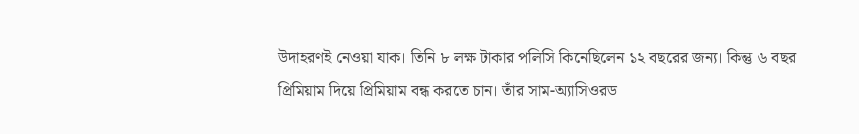উদাহরণই নেওয়া যাক। তিনি ৮ লক্ষ টাকার পলিসি কিনেছিলেন ১২ বছরের জন্য। কিন্তু ৬ বছর প্রিমিয়াম দিয়ে প্রিমিয়াম বন্ধ করতে চান। তাঁর সাম-অ্যাসিওরড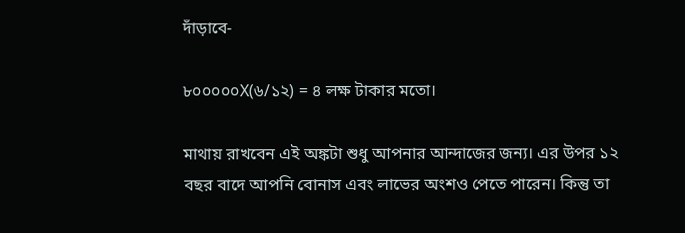দাঁড়াবে-

৮০০০০০X(৬/১২) = ৪ লক্ষ টাকার মতো।

মাথায় রাখবেন এই অঙ্কটা শুধু আপনার আন্দাজের জন্য। এর উপর ১২ বছর বাদে আপনি বোনাস এবং লাভের অংশও পেতে পারেন। কিন্তু তা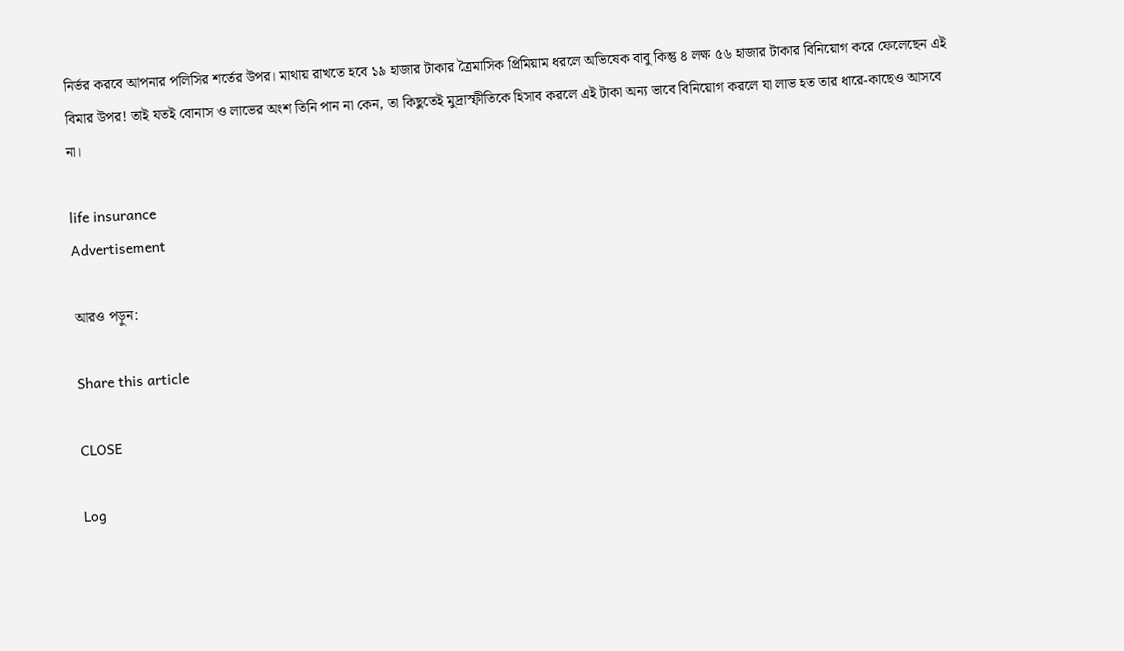নির্ভর করবে আপনার পলিসির শর্তের উপর। মাথায় রাখতে হবে ১৯ হাজার টাকার ত্রৈমাসিক প্রিমিয়াম ধরলে অভিষেক বাবু কিন্তু ৪ লক্ষ ৫৬ হাজার টাকার বিনিয়োগ করে ফেলেছেন এই বিমার উপর! তাই যতই বোনাস ও লাভের অংশ তিনি পান না কেন, তা কিছুতেই মুদ্রাস্ফীতিকে হিসাব করলে এই টাকা অন্য ভাবে বিনিয়োগ করলে যা লাভ হত তার ধারে-কাছেও আসবে না।

life insurance
Advertisement

আরও পড়ুন:

Share this article

CLOSE

Log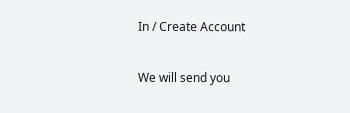In / Create Account

We will send you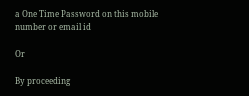a One Time Password on this mobile number or email id

Or

By proceeding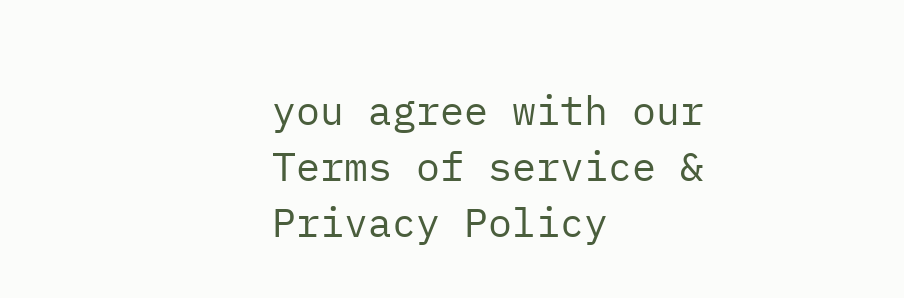you agree with our Terms of service & Privacy Policy